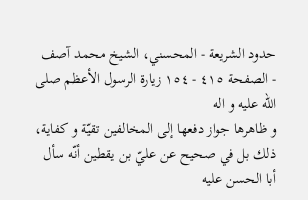حدود الشريعة - المحسني، الشيخ محمد آصف - الصفحة ٤١٥ - ١٥٤ زيارة الرسول الأعظم صلى الله عليه و اله
و ظاهرها جواز دفعها إلى المخالفين تقيّة و كفاية، ذلك بل في صحيح عن عليّ بن يقطين أنّه سأل أبا الحسن عليه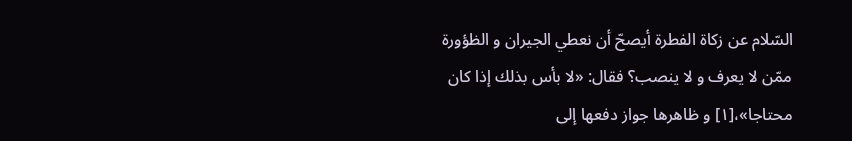السّلام عن زكاة الفطرة أيصحّ أن نعطي الجيران و الظؤورة ممّن لا يعرف و لا ينصب؟ فقال: «لا بأس بذلك إذا كان محتاجا»،[١] و ظاهرها جواز دفعها إلى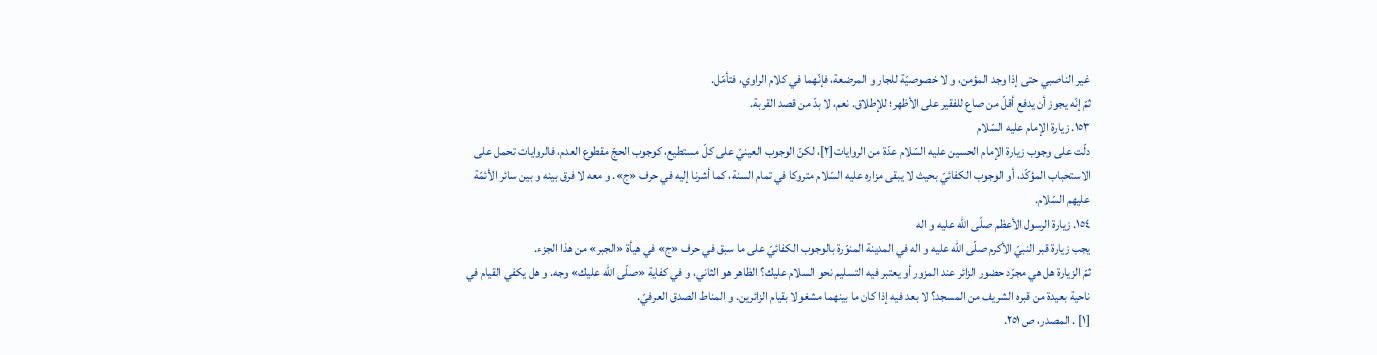غير الناصبي حتى إذا وجد المؤمن، و لا خصوصيّة للجار و المرضعة، فإنّهما في كلام الراوي، فتأمّل.
ثمّ إنّه يجوز أن يدفع أقلّ من صاع للفقير على الأظهر؛ للإطلاق. نعم، لا بدّ من قصد القربة.
١٥٣. زيارة الإمام عليه السّلام
دلّت على وجوب زيارة الإمام الحسين عليه السّلام عدّة من الروايات[٢]، لكنّ الوجوب العينيّ على كلّ مستطيع، كوجوب الحجّ مقطوع العدم، فالروايات تحمل على الاستحباب المؤكّد، أو الوجوب الكفائيّ بحيث لا يبقى مزاره عليه السّلام متروكا في تمام السنة، كما أشرنا إليه في حرف «ج». و معه لا فرق بينه و بين سائر الأئمّة عليهم السّلام.
١٥٤. زيارة الرسول الأعظم صلّى اللّه عليه و اله
يجب زيارة قبر النبيّ الأكرم صلّى اللّه عليه و اله في المدينة المنوّرة بالوجوب الكفائيّ على ما سبق في حرف «ج» في هيأة «الجبر» من هذا الجزء.
ثمّ الزيارة هل هي مجرّد حضور الزائر عند المزور أو يعتبر فيه التسليم نحو السلام عليك؟ الظاهر هو الثاني، و في كفاية «صلّى اللّه عليك» وجه. و هل يكفي القيام في ناحية بعيدة من قبره الشريف من المسجد؟ لا بعد فيه إذا كان ما بينهما مشغولا بقيام الزائرين. و المناط الصدق العرفيّ.
[١] . المصدر، ص ٢٥١.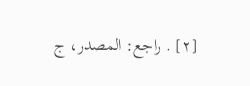[٢] . راجع: المصدر، ج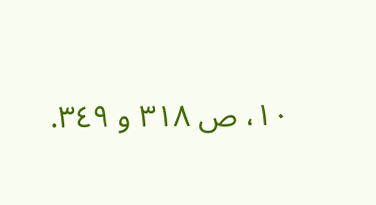١٠، ص ٣١٨ و ٣٤٩.